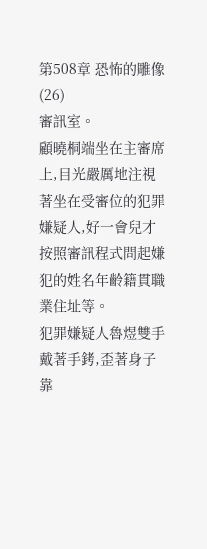第508章 恐怖的雕像(26)
審訊室。
顧曉桐端坐在主審席上,目光嚴厲地注視著坐在受審位的犯罪嫌疑人,好一會兒才按照審訊程式問起嫌犯的姓名年齡籍貫職業住址等。
犯罪嫌疑人魯煜雙手戴著手銬,歪著身子靠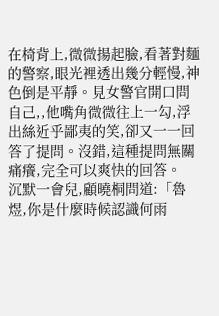在椅背上,微微揚起臉,看著對麵的警察,眼光裡透出幾分輕慢,神色倒是平靜。見女警官開口問自己,,他嘴角微微往上一勾,浮出絲近乎鄙夷的笑,卻又一一回答了提問。沒錯,這種提問無關痛癢,完全可以爽快的回答。
沉默一會兒,顧曉桐問道:「魯煜,你是什麼時候認識何雨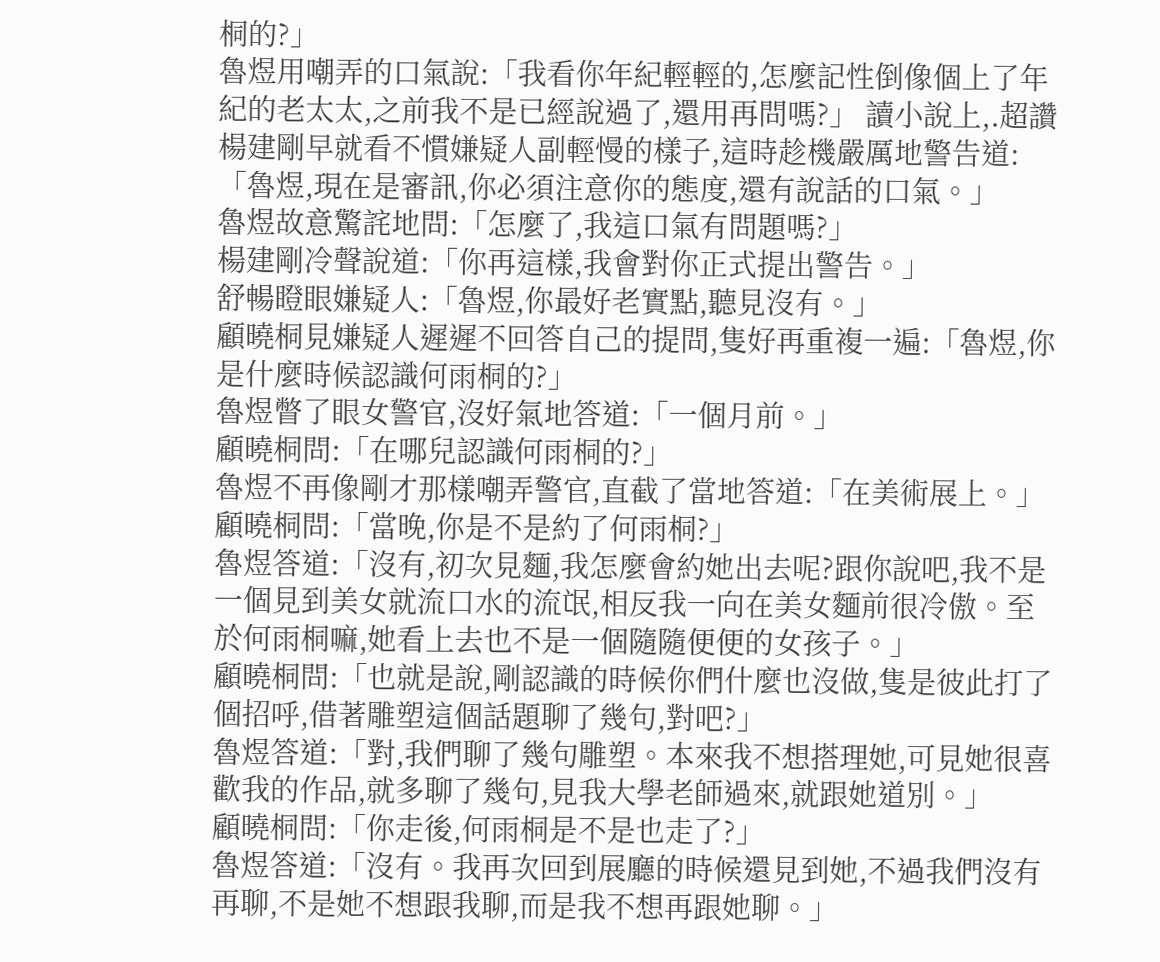桐的?」
魯煜用嘲弄的口氣說:「我看你年紀輕輕的,怎麼記性倒像個上了年紀的老太太,之前我不是已經說過了,還用再問嗎?」 讀小說上,.超讚
楊建剛早就看不慣嫌疑人副輕慢的樣子,這時趁機嚴厲地警告道:「魯煜,現在是審訊,你必須注意你的態度,還有說話的口氣。」
魯煜故意驚詫地問:「怎麼了,我這口氣有問題嗎?」
楊建剛冷聲說道:「你再這樣,我會對你正式提出警告。」
舒暢瞪眼嫌疑人:「魯煜,你最好老實點,聽見沒有。」
顧曉桐見嫌疑人遲遲不回答自己的提問,隻好再重複一遍:「魯煜,你是什麼時候認識何雨桐的?」
魯煜瞥了眼女警官,沒好氣地答道:「一個月前。」
顧曉桐問:「在哪兒認識何雨桐的?」
魯煜不再像剛才那樣嘲弄警官,直截了當地答道:「在美術展上。」
顧曉桐問:「當晚,你是不是約了何雨桐?」
魯煜答道:「沒有,初次見麵,我怎麼會約她出去呢?跟你說吧,我不是一個見到美女就流口水的流氓,相反我一向在美女麵前很冷傲。至於何雨桐嘛,她看上去也不是一個隨隨便便的女孩子。」
顧曉桐問:「也就是說,剛認識的時候你們什麼也沒做,隻是彼此打了個招呼,借著雕塑這個話題聊了幾句,對吧?」
魯煜答道:「對,我們聊了幾句雕塑。本來我不想搭理她,可見她很喜歡我的作品,就多聊了幾句,見我大學老師過來,就跟她道別。」
顧曉桐問:「你走後,何雨桐是不是也走了?」
魯煜答道:「沒有。我再次回到展廳的時候還見到她,不過我們沒有再聊,不是她不想跟我聊,而是我不想再跟她聊。」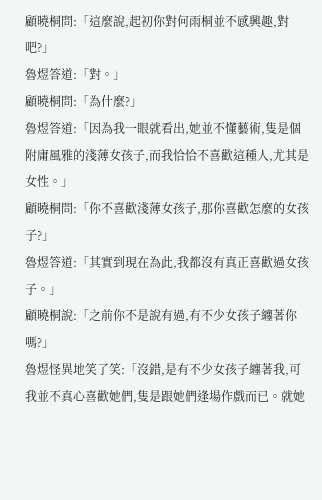顧曉桐問:「這麼說,起初你對何雨桐並不感興趣,對吧?」
魯煜答道:「對。」
顧曉桐問:「為什麼?」
魯煜答道:「因為我一眼就看出,她並不懂藝術,隻是個附庸風雅的淺薄女孩子,而我恰恰不喜歡這種人,尤其是女性。」
顧曉桐問:「你不喜歡淺薄女孩子,那你喜歡怎麼的女孩子?」
魯煜答道:「其實到現在為此,我都沒有真正喜歡過女孩子。」
顧曉桐說:「之前你不是說有過,有不少女孩子纏著你嗎?」
魯煜怪異地笑了笑:「沒錯,是有不少女孩子纏著我,可我並不真心喜歡她們,隻是跟她們逢場作戲而已。就她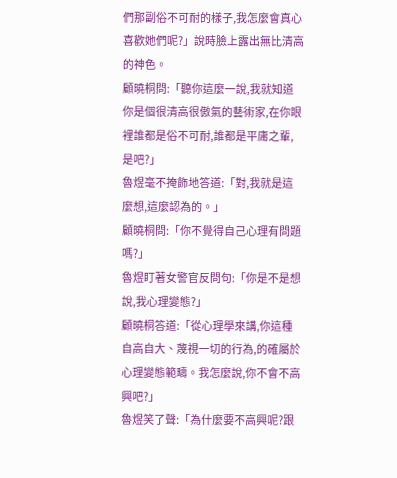們那副俗不可耐的樣子,我怎麼會真心喜歡她們呢?」說時臉上露出無比清高的神色。
顧曉桐問:「聽你這麼一說,我就知道你是個很清高很傲氣的藝術家,在你眼裡誰都是俗不可耐,誰都是平庸之輩,是吧?」
魯煜毫不掩飾地答道:「對,我就是這麼想,這麼認為的。」
顧曉桐問:「你不覺得自己心理有問題嗎?」
魯煜盯著女警官反問句:「你是不是想說,我心理變態?」
顧曉桐答道:「從心理學來講,你這種自高自大、蔑視一切的行為,的確屬於心理變態範疇。我怎麼說,你不會不高興吧?」
魯煜笑了聲:「為什麼要不高興呢?跟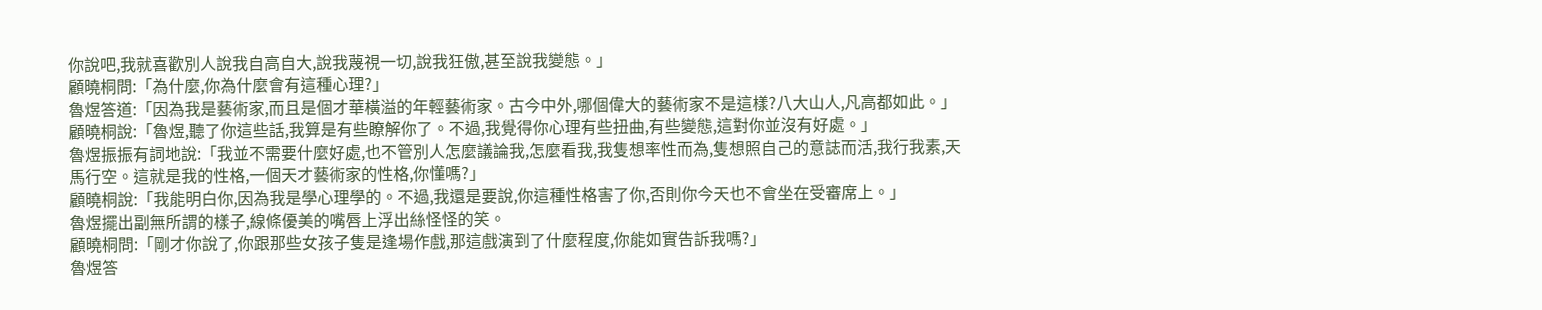你說吧,我就喜歡別人說我自高自大,說我蔑視一切,說我狂傲,甚至說我變態。」
顧曉桐問:「為什麼,你為什麼會有這種心理?」
魯煜答道:「因為我是藝術家,而且是個才華橫溢的年輕藝術家。古今中外,哪個偉大的藝術家不是這樣?八大山人,凡高都如此。」
顧曉桐說:「魯煜,聽了你這些話,我算是有些瞭解你了。不過,我覺得你心理有些扭曲,有些變態,這對你並沒有好處。」
魯煜振振有詞地說:「我並不需要什麼好處,也不管別人怎麼議論我,怎麼看我,我隻想率性而為,隻想照自己的意誌而活,我行我素,天馬行空。這就是我的性格,一個天才藝術家的性格,你懂嗎?」
顧曉桐說:「我能明白你,因為我是學心理學的。不過,我還是要說,你這種性格害了你,否則你今天也不會坐在受審席上。」
魯煜擺出副無所謂的樣子,線條優美的嘴唇上浮出絲怪怪的笑。
顧曉桐問:「剛才你說了,你跟那些女孩子隻是逢場作戲,那這戲演到了什麼程度,你能如實告訴我嗎?」
魯煜答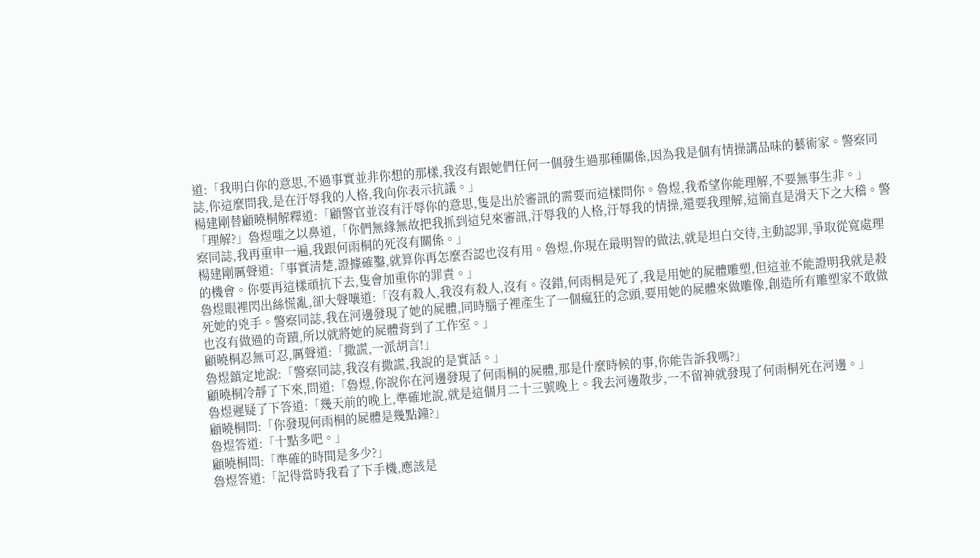道:「我明白你的意思,不過事實並非你想的那樣,我沒有跟她們任何一個發生過那種關係,因為我是個有情操講品味的藝術家。警察同誌,你這麼問我,是在汙辱我的人格,我向你表示抗議。」
楊建剛替顧曉桐解釋道:「顧警官並沒有汙辱你的意思,隻是出於審訊的需要而這樣問你。魯煜,我希望你能理解,不要無事生非。」
「理解?」魯煜嗤之以鼻道,「你們無緣無故把我抓到這兒來審訊,汙辱我的人格,汙辱我的情操,還要我理解,這簡直是滑天下之大稽。警察同誌,我再重申一遍,我跟何雨桐的死沒有關係。」
楊建剛厲聲道:「事實清楚,證據確鑿,就算你再怎麼否認也沒有用。魯煜,你現在最明智的做法,就是坦白交待,主動認罪,爭取從寬處理的機會。你要再這樣頑抗下去,隻會加重你的罪責。」
魯煜眼裡閃出絲慌亂,卻大聲嚷道:「沒有殺人,我沒有殺人,沒有。沒錯,何雨桐是死了,我是用她的屍體雕塑,但這並不能證明我就是殺死她的兇手。警察同誌,我在河邊發現了她的屍體,同時腦子裡產生了一個瘋狂的念頭,要用她的屍體來做雕像,創造所有雕塑家不敢做也沒有做過的奇蹟,所以就將她的屍體背到了工作室。」
顧曉桐忍無可忍,厲聲道:「撒謊,一派胡言!」
魯煜鎮定地說:「警察同誌,我沒有撒謊,我說的是實話。」
顧曉桐冷靜了下來,問道:「魯煜,你說你在河邊發現了何雨桐的屍體,那是什麼時候的事,你能告訴我嗎?」
魯煜遲疑了下答道:「幾天前的晚上,準確地說,就是這個月二十三號晚上。我去河邊散步,一不留神就發現了何雨桐死在河邊。」
顧曉桐問:「你發現何雨桐的屍體是幾點鐘?」
魯煜答道:「十點多吧。」
顧曉桐問:「準確的時間是多少?」
魯煜答道:「記得當時我看了下手機,應該是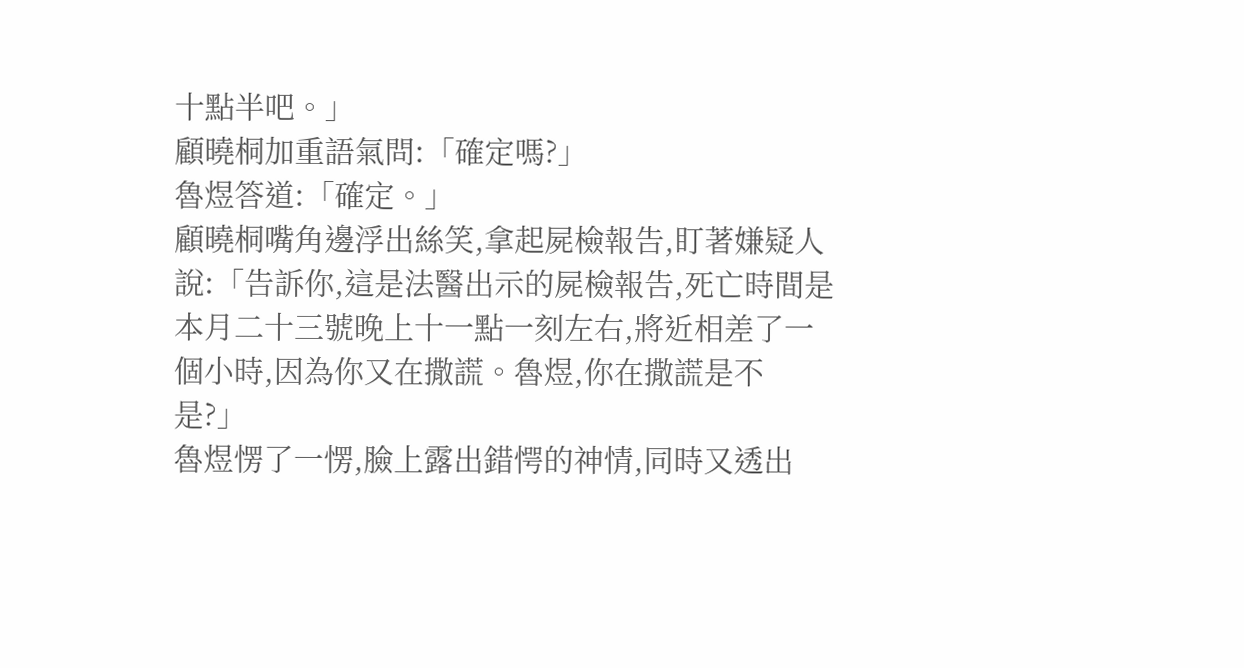十點半吧。」
顧曉桐加重語氣問:「確定嗎?」
魯煜答道:「確定。」
顧曉桐嘴角邊浮出絲笑,拿起屍檢報告,盯著嫌疑人說:「告訴你,這是法醫出示的屍檢報告,死亡時間是本月二十三號晚上十一點一刻左右,將近相差了一個小時,因為你又在撒謊。魯煜,你在撒謊是不是?」
魯煜愣了一愣,臉上露出錯愕的神情,同時又透出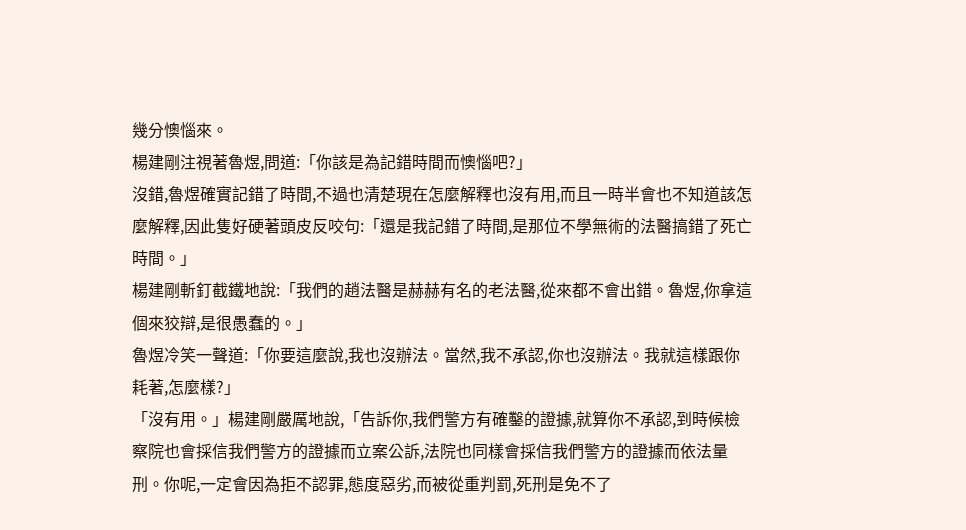幾分懊惱來。
楊建剛注視著魯煜,問道:「你該是為記錯時間而懊惱吧?」
沒錯,魯煜確實記錯了時間,不過也清楚現在怎麼解釋也沒有用,而且一時半會也不知道該怎麼解釋,因此隻好硬著頭皮反咬句:「還是我記錯了時間,是那位不學無術的法醫搞錯了死亡時間。」
楊建剛斬釘截鐵地說:「我們的趙法醫是赫赫有名的老法醫,從來都不會出錯。魯煜,你拿這個來狡辯,是很愚蠢的。」
魯煜冷笑一聲道:「你要這麼說,我也沒辦法。當然,我不承認,你也沒辦法。我就這樣跟你耗著,怎麼樣?」
「沒有用。」楊建剛嚴厲地說,「告訴你,我們警方有確鑿的證據,就算你不承認,到時候檢察院也會採信我們警方的證據而立案公訴,法院也同樣會採信我們警方的證據而依法量刑。你呢,一定會因為拒不認罪,態度惡劣,而被從重判罰,死刑是免不了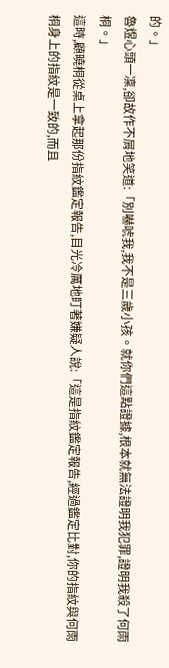的。」
魯煜心頭一凜,卻故作不屑地笑道:「別嚇唬我,我不是三歲小孩。就你們這點證據,根本就無法證明我犯罪,證明我殺了何雨桐。」
這時,顧曉桐從桌上拿起那份指紋鑑定報告,目光冷厲地盯著嫌疑人說:「這是指紋鑑定報告,經過鑑定比對,你的指紋與何雨桐身上的指紋是一致的,而且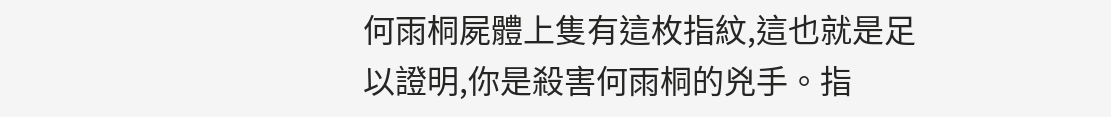何雨桐屍體上隻有這枚指紋,這也就是足以證明,你是殺害何雨桐的兇手。指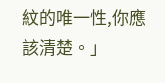紋的唯一性,你應該清楚。」